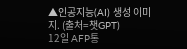▲인공지능(AI) 생성 이미지. (출처=챗GPT)
12일 AFP통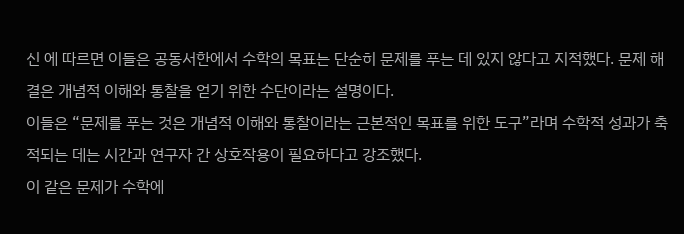신 에 따르면 이들은 공동서한에서 수학의 목표는 단순히 문제를 푸는 데 있지 않다고 지적했다. 문제 해결은 개념적 이해와 통찰을 얻기 위한 수단이라는 설명이다.
이들은 “문제를 푸는 것은 개념적 이해와 통찰이라는 근본적인 목표를 위한 도구”라며 수학적 성과가 축적되는 데는 시간과 연구자 간 상호작용이 필요하다고 강조했다.
이 같은 문제가 수학에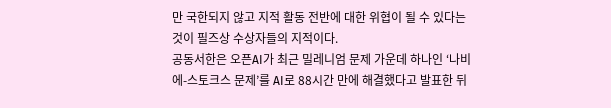만 국한되지 않고 지적 활동 전반에 대한 위협이 될 수 있다는 것이 필즈상 수상자들의 지적이다.
공동서한은 오픈AI가 최근 밀레니엄 문제 가운데 하나인 ‘나비에-스토크스 문제’를 AI로 88시간 만에 해결했다고 발표한 뒤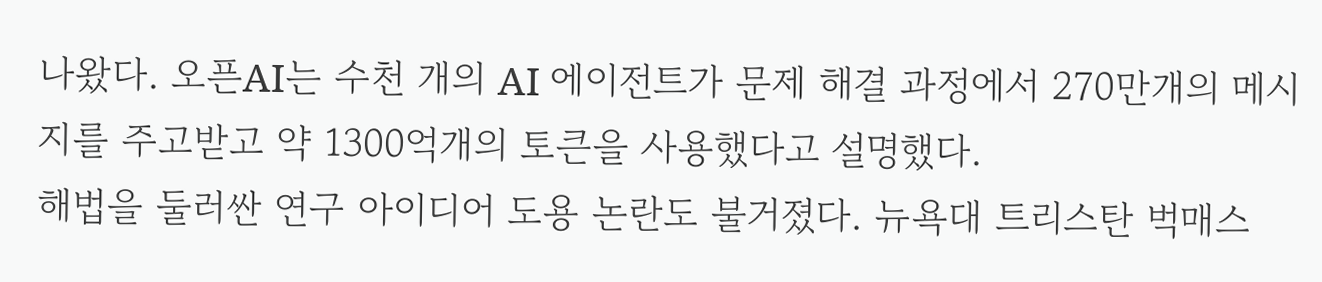나왔다. 오픈AI는 수천 개의 AI 에이전트가 문제 해결 과정에서 270만개의 메시지를 주고받고 약 1300억개의 토큰을 사용했다고 설명했다.
해법을 둘러싼 연구 아이디어 도용 논란도 불거졌다. 뉴욕대 트리스탄 벅매스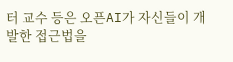터 교수 등은 오픈AI가 자신들이 개발한 접근법을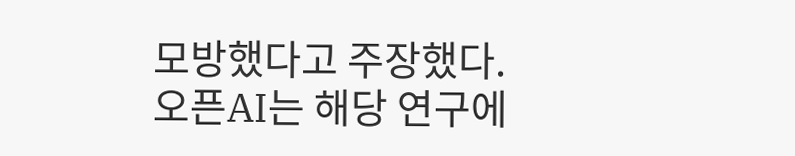모방했다고 주장했다. 오픈AI는 해당 연구에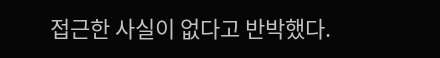접근한 사실이 없다고 반박했다.